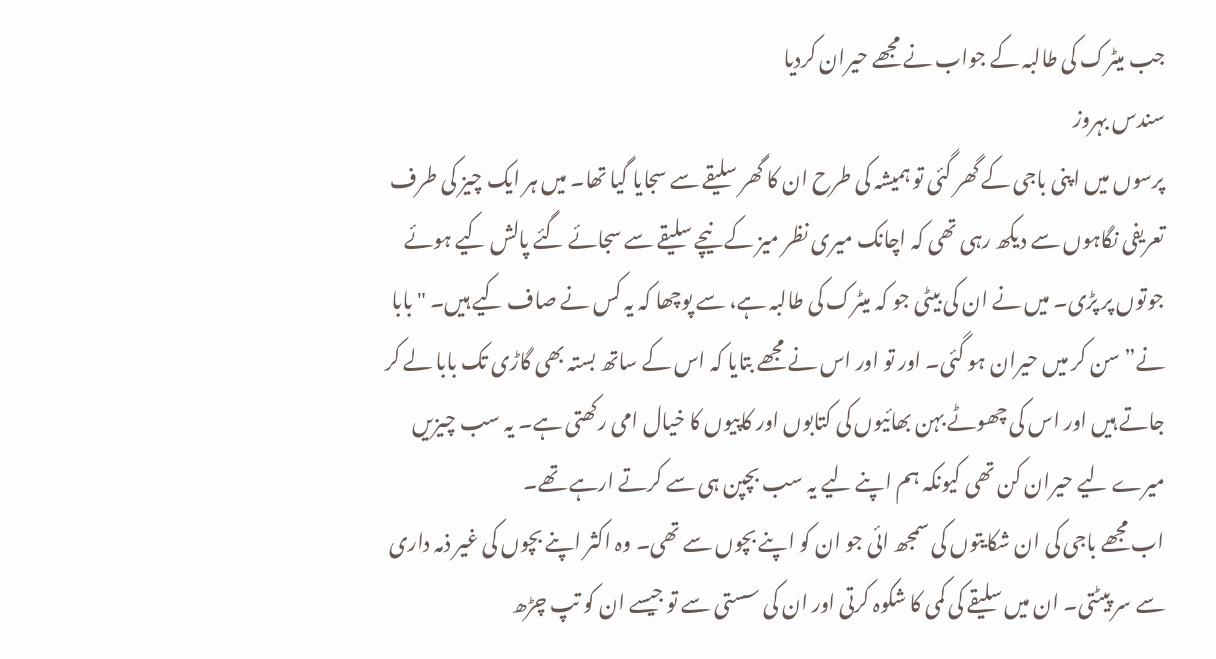جب میٹرک کی طالبہ کے جواب نے مجھے حیران کردیا
سندس بہروز
پرسوں میں اپنی باجی کے گھر گئی تو ہمیشہ کی طرح ان کا گھر سلیقے سے سجایا گیا تھا۔ میں ہر ایک چیز کی طرف تعریفی نگاہوں سے دیکھ رہی تھی کہ اچانک میری نظر میز کے نیچے سلیقے سے سجائے گئے پالش کیے ہوئے جوتوں پر پڑی۔ میں نے ان کی بیٹی جو کہ میٹرک کی طالبہ ہے، سے پوچھا کہ یہ کس نے صاف کیے ہیں۔ "بابا نے” سن کر میں حیران ہو گئی۔ اور تو اور اس نے مجھے بتایا کہ اس کے ساتھ بستہ بھی گاڑی تک بابا لے کر جاتے ہیں اور اس کی چھوٹے بہن بھائیوں کی کتابوں اور کاپیوں کا خیال امی رکھتی ہے۔ یہ سب چیزیں میرے لیے حیران کن تھی کیونکہ ہم اپنے لیے یہ سب بچپن ہی سے کرتے ارہے تھے۔
اب مجھے باجی کی ان شکایتوں کی سمجھ ائی جو ان کو اپنے بچوں سے تھی۔ وہ اکثر اپنے بچوں کی غیر ذمہ داری سے سر پیٹتی۔ ان میں سلیقے کی کمی کا شکوہ کرتی اور ان کی سستی سے تو جیسے ان کو تپ چڑھ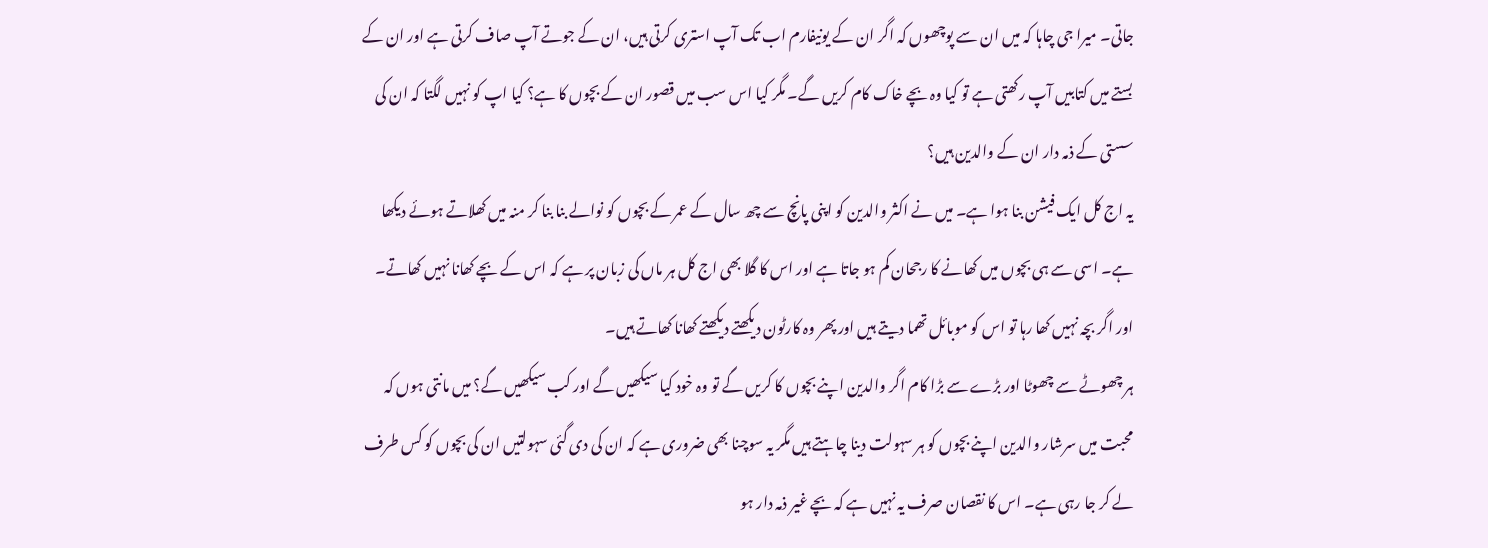جاتی۔ میرا جی چاہا کہ میں ان سے پوچھوں کہ اگر ان کے یونیفارم اب تک آپ استری کرتی ہیں، ان کے جوتے آپ صاف کرتی ہے اور ان کے بستے میں کتابیں آپ رکھتی ہے تو کیا وہ بچے خاک کام کریں گے۔ مگر کیا اس سب میں قصور ان کے بچوں کا ہے؟ کیا اپ کو نہیں لگتا کہ ان کی سستی کے ذمہ دار ان کے والدین ہیں؟
یہ اج کل ایک فیشن بنا ہوا ہے۔ میں نے اکثر والدین کو اپنی پانچ سے چھ سال کے عمر کے بچوں کو نوالے بنا بنا کر منہ میں کھلاتے ہوئے دیکھا ہے۔ اسی سے ہی بچوں میں کھانے کا رجحان کم ہو جاتا ہے اور اس کا گلا بھی اج کل ہر ماں کی زبان پر ہے کہ اس کے بچے کھانا نہیں کھاتے۔ اور اگر بچہ نہیں کھا رہا تو اس کو موبائل تھما دیتے ہیں اور پھر وہ کارٹون دیکھتے دیکھتے کھانا کھاتے ہیں۔
ہر چھوٹے سے چھوٹا اور بڑے سے بڑا کام اگر والدین اپنے بچوں کا کریں گے تو وہ خود کیا سیکھیں گے اور کب سیکھیں گے؟ میں مانتی ہوں کہ محبت میں سرشار والدین اپنے بچوں کو ہر سہولت دینا چاہتے ہیں مگر یہ سوچنا بھی ضروری ہے کہ ان کی دی گئی سہولتیں ان کی بچوں کو کس طرف لے کر جا رہی ہے۔ اس کا نقصان صرف یہ نہیں ہے کہ بچے غیر ذمہ دار ہو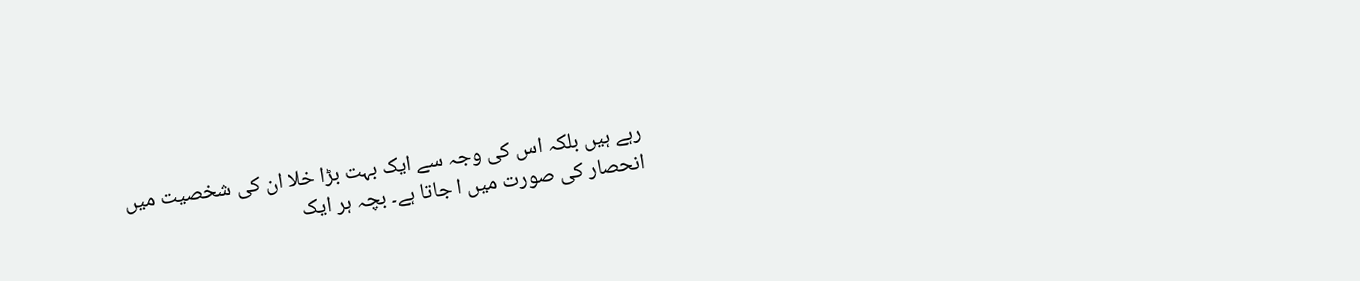رہے ہیں بلکہ اس کی وجہ سے ایک بہت بڑا خلا ان کی شخصیت میں انحصار کی صورت میں ا جاتا ہے۔ بچہ ہر ایک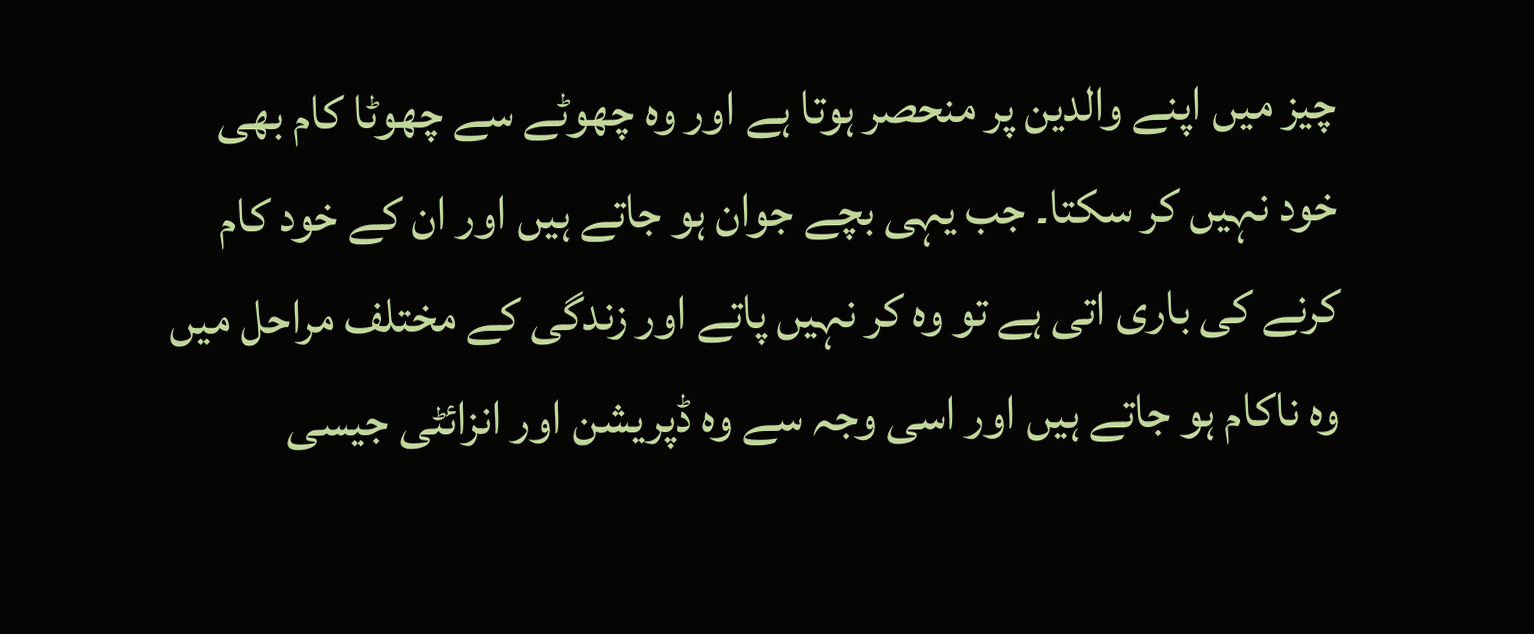چیز میں اپنے والدین پر منحصر ہوتا ہے اور وہ چھوٹے سے چھوٹا کام بھی خود نہیں کر سکتا۔ جب یہی بچے جوان ہو جاتے ہیں اور ان کے خود کام کرنے کی باری اتی ہے تو وہ کر نہیں پاتے اور زندگی کے مختلف مراحل میں وہ ناکام ہو جاتے ہیں اور اسی وجہ سے وہ ڈپریشن اور انزائٹی جیسی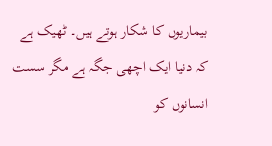بیماریوں کا شکار ہوتے ہیں۔ ٹھیک ہے کہ دنیا ایک اچھی جگہ ہے مگر سست انسانوں کو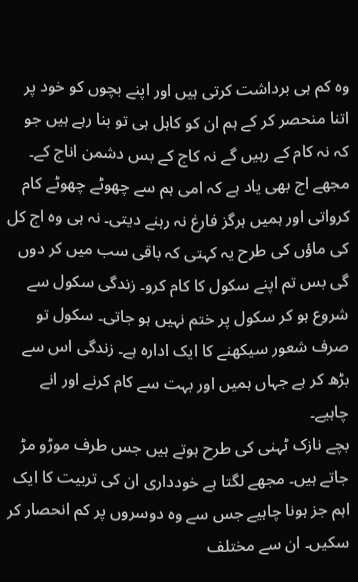وہ کم ہی برداشت کرتی ہیں اور اپنے بچوں کو خود پر اتنا منحصر کر کے ہم ان کو کاہل ہی تو بنا رہے ہیں جو کہ نہ کام کے رہیں گے نہ کاج کے بس دشمن اناج کے۔
مجھے اج بھی یاد ہے کہ امی ہم سے چھوٹے چھوٹے کام کرواتی اور ہمیں ہرگز فارغ نہ رہنے دیتی۔ نہ ہی وہ اج کل کی ماؤں کی طرح یہ کہتی کہ باقی سب میں کر دوں گی بس تم اپنے سکول کا کام کرو۔ زندگی سکول سے شروع ہو کر سکول پر ختم نہیں ہو جاتی۔ سکول تو صرف شعور سیکھنے کا ایک ادارہ ہے۔ زندگی اس سے بڑھ کر ہے جہاں ہمیں اور بہت سے کام کرنے اور انے چاہیے۔
بچے نازک ٹہنی کی طرح ہوتے ہیں جس طرف موڑو مڑ جاتے ہیں۔ مجھے لگتا ہے خودداری ان کی تربیت کا ایک اہم جز ہونا چاہیے جس سے وہ دوسروں پر کم انحصار کر سکیں۔ ان سے مختلف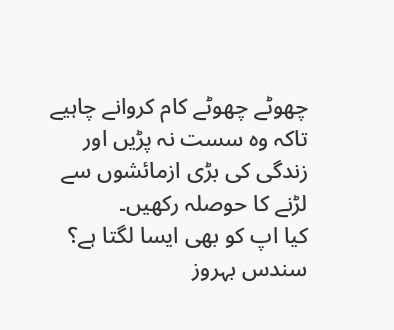چھوٹے چھوٹے کام کروانے چاہیے تاکہ وہ سست نہ پڑیں اور زندگی کی بڑی ازمائشوں سے لڑنے کا حوصلہ رکھیں۔
کیا اپ کو بھی ایسا لگتا ہے؟
سندس بہروز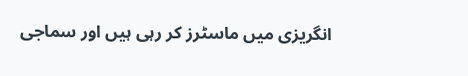انگریزی میں ماسٹرز کر رہی ہیں اور سماجی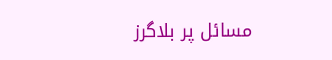مسائل پر بلاگرز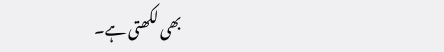بھی لکھتی ہے۔